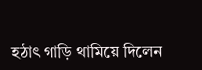হঠাৎ গাড়ি থামিয়ে দিলেন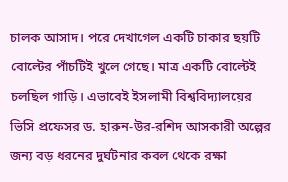চালক আসাদ। পরে দেখাগেল একটি চাকার ছয়টি বোল্টের পাঁচটিই খুলে গেছে। মাত্র একটি বোল্টেই চলছিল গাড়ি। এভাবেই ইসলামী বিশ্ববিদ্যালয়ের ভিসি প্রফেসর ড. হারুন-উর-রশিদ আসকারী অল্পের জন্য বড় ধরনের দুর্ঘটনার কবল থেকে রক্ষা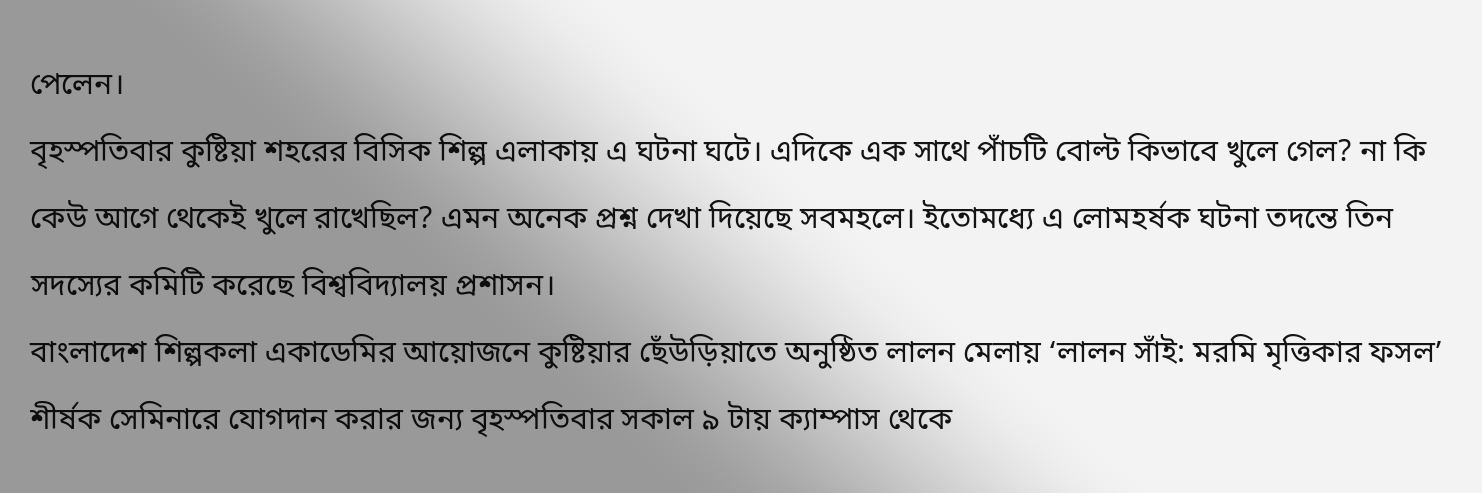পেলেন।
বৃহস্পতিবার কুষ্টিয়া শহরের বিসিক শিল্প এলাকায় এ ঘটনা ঘটে। এদিকে এক সাথে পাঁচটি বোল্ট কিভাবে খুলে গেল? না কি কেউ আগে থেকেই খুলে রাখেছিল? এমন অনেক প্রশ্ন দেখা দিয়েছে সবমহলে। ইতোমধ্যে এ লোমহর্ষক ঘটনা তদন্তে তিন সদস্যের কমিটি করেছে বিশ্ববিদ্যালয় প্রশাসন।
বাংলাদেশ শিল্পকলা একাডেমির আয়োজনে কুষ্টিয়ার ছেঁউড়িয়াতে অনুষ্ঠিত লালন মেলায় ‘লালন সাঁই: মরমি মৃত্তিকার ফসল’ শীর্ষক সেমিনারে যোগদান করার জন্য বৃহস্পতিবার সকাল ৯ টায় ক্যাম্পাস থেকে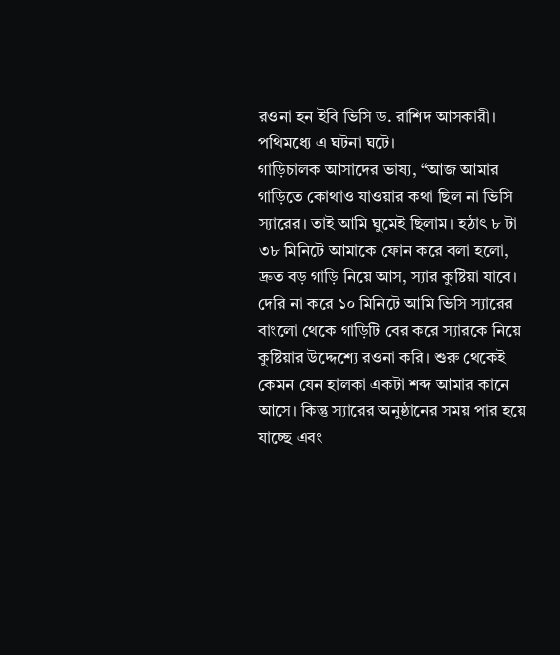রওনা হন ইবি ভিসি ড. রাশিদ আসকারী। পথিমধ্যে এ ঘটনা ঘটে।
গাড়িচালক আসাদের ভাষ্য, “আজ আমার গাড়িতে কোথাও যাওয়ার কথা ছিল না ভিসি স্যারের। তাই আমি ঘুমেই ছিলাম। হঠাৎ ৮ টা ৩৮ মিনিটে আমাকে ফোন করে বলা হলো, দ্রুত বড় গাড়ি নিয়ে আস, স্যার কুষ্টিয়া যাবে। দেরি না করে ১০ মিনিটে আমি ভিসি স্যারের বাংলো থেকে গাড়িটি বের করে স্যারকে নিয়ে কুষ্টিয়ার উদ্দেশ্যে রওনা করি। শুরু থেকেই কেমন যেন হালকা একটা শব্দ আমার কানে আসে। কিন্তু স্যারের অনুষ্ঠানের সময় পার হয়ে যাচ্ছে এবং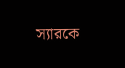স্যারকে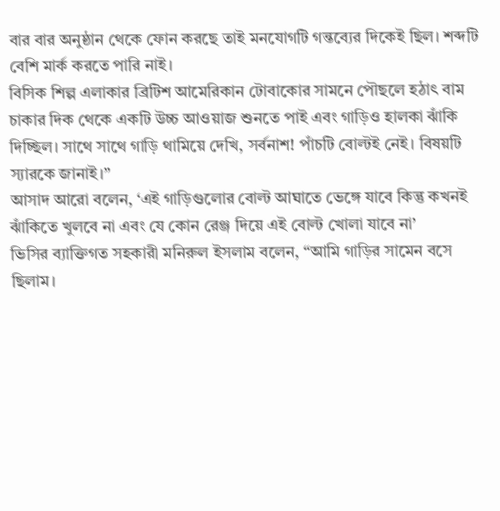বার বার অনুষ্ঠান থেকে ফোন করছে তাই মনযোগটি গন্তব্যের দিকেই ছিল। শব্দটি বেশি মার্ক করতে পারি নাই।
বিসিক শিল্প এলাকার ব্রিটিশ আমেরিকান টোবাকোর সামনে পৌছলে হঠাৎ বাম চাকার দিক থেকে একটি উচ্চ আওয়াজ শুনতে পাই এবং গাড়িও হালকা ঝাঁকি দিচ্ছিল। সাথে সাথে গাড়ি থামিয়ে দেখি, সর্বনাশ! পাঁচটি বোল্টই নেই। বিষয়টি স্যারকে জানাই।”
আসাদ আরো বলেন, ‘এই গাড়িগুলোর বোল্ট আঘাতে ভেঙ্গে যাবে কিন্তু কখনই ঝাঁকিতে খুলবে না এবং যে কোন রেঞ্জ দিয়ে এই বোল্ট খোলা যাবে না’
ভিসির ব্যাক্তিগত সহকারী মনিরুল ইসলাম বলেন, “আমি গাড়ির সামেন বসে ছিলাম।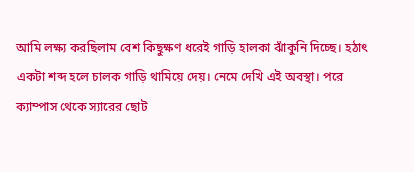আমি লক্ষ্য করছিলাম বেশ কিছুক্ষণ ধরেই গাড়ি হালকা ঝাঁকুনি দিচ্ছে। হঠাৎ একটা শব্দ হলে চালক গাড়ি থামিয়ে দেয়। নেমে দেখি এই অবস্থা। পরে ক্যাম্পাস থেকে স্যারের ছোট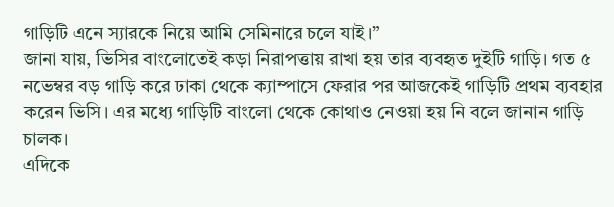গাড়িটি এনে স্যারকে নিয়ে আমি সেমিনারে চলে যাই।”
জানা যায়, ভিসির বাংলোতেই কড়া নিরাপত্তায় রাখা হয় তার ব্যবহৃত দুইটি গাড়ি। গত ৫ নভেম্বর বড় গাড়ি করে ঢাকা থেকে ক্যাম্পাসে ফেরার পর আজকেই গাড়িটি প্রথম ব্যবহার করেন ভিসি। এর মধ্যে গাড়িটি বাংলো থেকে কোথাও নেওয়া হয় নি বলে জানান গাড়ি চালক।
এদিকে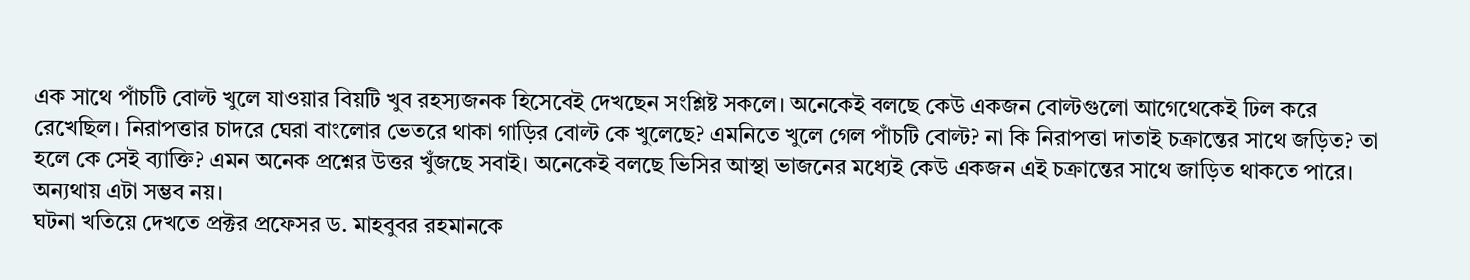এক সাথে পাঁচটি বোল্ট খুলে যাওয়ার বিয়টি খুব রহস্যজনক হিসেবেই দেখছেন সংশ্লিষ্ট সকলে। অনেকেই বলছে কেউ একজন বোল্টগুলো আগেথেকেই ঢিল করে রেখেছিল। নিরাপত্তার চাদরে ঘেরা বাংলোর ভেতরে থাকা গাড়ির বোল্ট কে খুলেছে? এমনিতে খুলে গেল পাঁচটি বোল্ট? না কি নিরাপত্তা দাতাই চক্রান্তের সাথে জড়িত? তা হলে কে সেই ব্যাক্তি? এমন অনেক প্রশ্নের উত্তর খুঁজছে সবাই। অনেকেই বলছে ভিসির আস্থা ভাজনের মধ্যেই কেউ একজন এই চক্রান্তের সাথে জাড়িত থাকতে পারে। অন্যথায় এটা সম্ভব নয়।
ঘটনা খতিয়ে দেখতে প্রক্টর প্রফেসর ড. মাহবুবর রহমানকে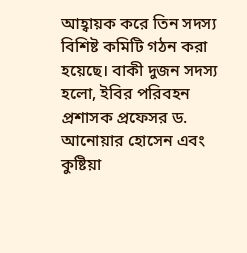আহ্বায়ক করে তিন সদস্য বিশিষ্ট কমিটি গঠন করা হয়েছে। বাকী দুজন সদস্য হলো, ইবির পরিবহন প্রশাসক প্রফেসর ড. আনোয়ার হোসেন এবং কুষ্টিয়া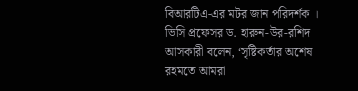বিআরটিএ-এর মটর জান পরিদর্শক ।
ভিসি প্রফেসর ড. হারুন-উর-রশিদ আসকারী বলেন, ‘সৃষ্টিকর্তার অশেষ রহমতে আমরা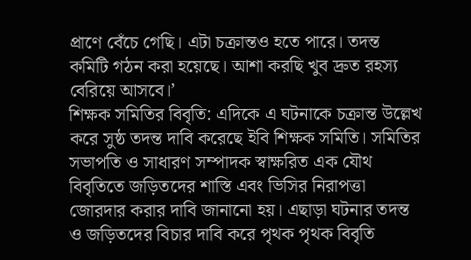প্রাণে বেঁচে গেছি। এটা চক্রান্তও হতে পারে। তদন্ত কমিটি গঠন করা হয়েছে। আশা করছি খুব দ্রুত রহস্য বেরিয়ে আসবে।’
শিক্ষক সমিতির বিবৃতি: এদিকে এ ঘটনাকে চক্রান্ত উল্লেখ করে সুষ্ঠ তদন্ত দাবি করেছে ইবি শিক্ষক সমিতি। সমিতির সভাপতি ও সাধারণ সম্পাদক স্বাক্ষরিত এক যৌথ বিবৃতিতে জড়িতদের শাস্তি এবং ভিসির নিরাপত্তা জোরদার করার দাবি জানানো হয়। এছাড়া ঘটনার তদন্ত ও জড়িতদের বিচার দাবি করে পৃথক পৃথক বিবৃতি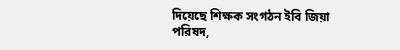দিয়েছে শিক্ষক সংগঠন ইবি জিয়া পরিষদ,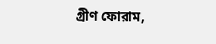গ্রীণ ফোরাম,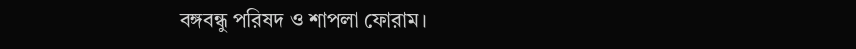বঙ্গবন্ধু পরিষদ ও শাপলা ফোরাম।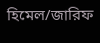হিমেল/জারিফ